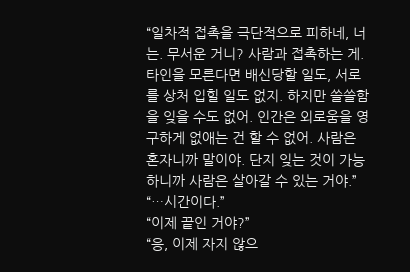“일차적 접촉을 극단적으로 피하네, 너는. 무서운 거니? 사람과 접촉하는 게. 타인을 모른다면 배신당할 일도, 서로를 상처 입힐 일도 없지. 하지만 쓸쓸함을 잊을 수도 없어. 인간은 외로움을 영구하게 없애는 건 할 수 없어. 사람은 혼자니까 말이야. 단지 잊는 것이 가능하니까 사람은 살아갈 수 있는 거야.”
“…시간이다.”
“이제 끝인 거야?”
“응, 이제 자지 않으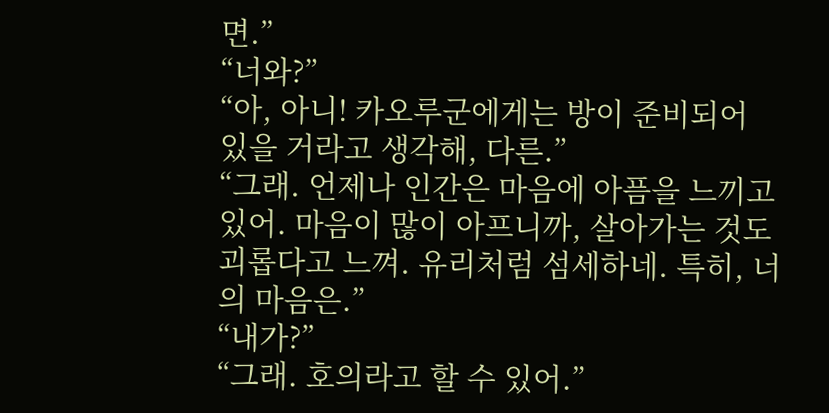면.”
“너와?”
“아, 아니! 카오루군에게는 방이 준비되어 있을 거라고 생각해, 다른.”
“그래. 언제나 인간은 마음에 아픔을 느끼고 있어. 마음이 많이 아프니까, 살아가는 것도 괴롭다고 느껴. 유리처럼 섬세하네. 특히, 너의 마음은.”
“내가?”
“그래. 호의라고 할 수 있어.”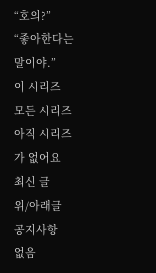“호의?”
“좋아한다는 말이야.”
이 시리즈
모든 시리즈
아직 시리즈가 없어요
최신 글
위/아래글
공지사항
없음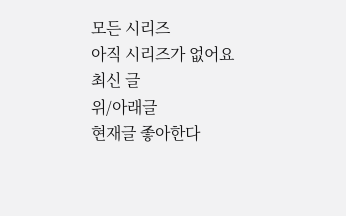모든 시리즈
아직 시리즈가 없어요
최신 글
위/아래글
현재글 좋아한다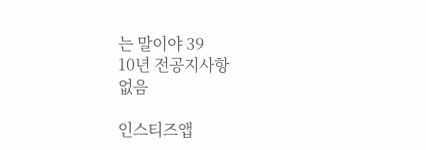는 말이야 39
10년 전공지사항
없음

인스티즈앱